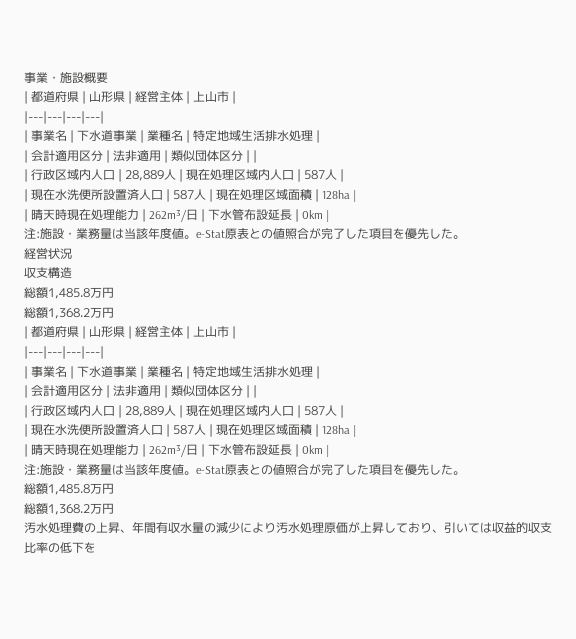事業・施設概要
| 都道府県 | 山形県 | 経営主体 | 上山市 |
|---|---|---|---|
| 事業名 | 下水道事業 | 業種名 | 特定地域生活排水処理 |
| 会計適用区分 | 法非適用 | 類似団体区分 | |
| 行政区域内人口 | 28,889人 | 現在処理区域内人口 | 587人 |
| 現在水洗便所設置済人口 | 587人 | 現在処理区域面積 | 128ha |
| 晴天時現在処理能力 | 262m³/日 | 下水管布設延長 | 0km |
注:施設・業務量は当該年度値。e-Stat原表との値照合が完了した項目を優先した。
経営状況
収支構造
総額1,485.8万円
総額1,368.2万円
| 都道府県 | 山形県 | 経営主体 | 上山市 |
|---|---|---|---|
| 事業名 | 下水道事業 | 業種名 | 特定地域生活排水処理 |
| 会計適用区分 | 法非適用 | 類似団体区分 | |
| 行政区域内人口 | 28,889人 | 現在処理区域内人口 | 587人 |
| 現在水洗便所設置済人口 | 587人 | 現在処理区域面積 | 128ha |
| 晴天時現在処理能力 | 262m³/日 | 下水管布設延長 | 0km |
注:施設・業務量は当該年度値。e-Stat原表との値照合が完了した項目を優先した。
総額1,485.8万円
総額1,368.2万円
汚水処理費の上昇、年間有収水量の減少により汚水処理原価が上昇しており、引いては収益的収支比率の低下を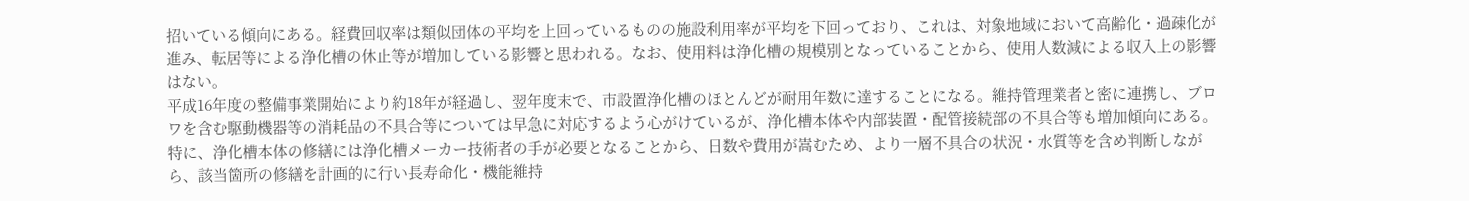招いている傾向にある。経費回収率は類似団体の平均を上回っているものの施設利用率が平均を下回っており、これは、対象地域において高齢化・過疎化が進み、転居等による浄化槽の休止等が増加している影響と思われる。なお、使用料は浄化槽の規模別となっていることから、使用人数減による収入上の影響はない。
平成16年度の整備事業開始により約18年が経過し、翌年度末で、市設置浄化槽のほとんどが耐用年数に達することになる。維持管理業者と密に連携し、ブロワを含む駆動機器等の消耗品の不具合等については早急に対応するよう心がけているが、浄化槽本体や内部装置・配管接続部の不具合等も増加傾向にある。特に、浄化槽本体の修繕には浄化槽メーカー技術者の手が必要となることから、日数や費用が嵩むため、より一層不具合の状況・水質等を含め判断しながら、該当箇所の修繕を計画的に行い長寿命化・機能維持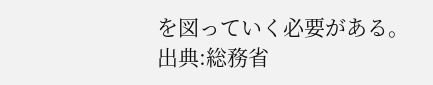を図っていく必要がある。
出典:総務省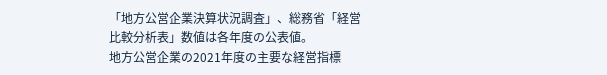「地方公営企業決算状況調査」、総務省「経営比較分析表」数値は各年度の公表値。
地方公営企業の2021年度の主要な経営指標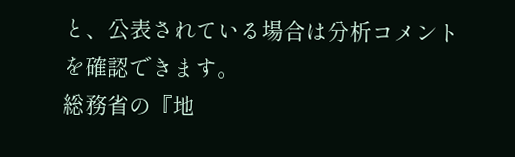と、公表されている場合は分析コメントを確認できます。
総務省の『地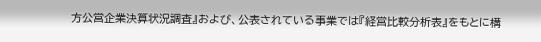方公営企業決算状況調査』および、公表されている事業では『経営比較分析表』をもとに構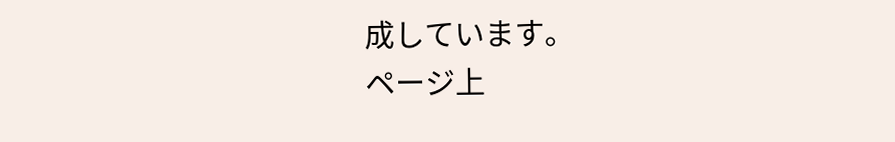成しています。
ページ上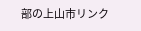部の上山市リンク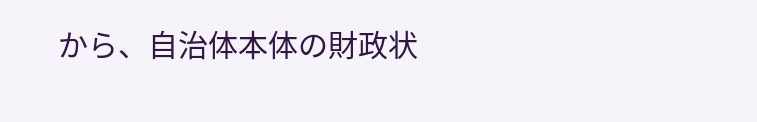から、自治体本体の財政状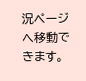況ページへ移動できます。